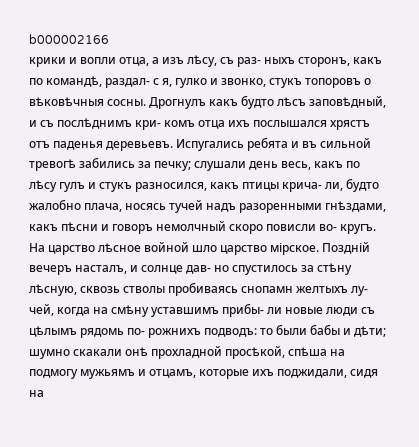b000002166
крики и вопли отца, а изъ лѣсу, съ раз- ныхъ сторонъ, какъ по командѣ, раздал- с я, гулко и звонко, стукъ топоровъ о вѣковѣчныя сосны. Дрогнулъ какъ будто лѣсъ заповѣдный, и съ послѣднимъ кри- комъ отца ихъ послышался хрястъ отъ паденья деревьевъ. Испугались ребята и въ сильной тревогѣ забились за печку; слушали день весь, какъ по лѣсу гулъ и стукъ разносился, какъ птицы крича- ли, будто жалобно плача, носясь тучей надъ разоренными гнѣздами, какъ пѣсни и говоръ немолчный скоро повисли во- кругъ. На царство лѣсное войной шло царство мірское. Поздній вечеръ насталъ, и солнце дав- но спустилось за стѣну лѣсную, сквозь стволы пробиваясь снопамн желтыхъ лу- чей, когда на смѣну уставшимъ прибы- ли новые люди съ цѣлымъ рядомь по- рожнихъ подводъ: то были бабы и дѣти; шумно скакали онѣ прохладной просѣкой, спѣша на подмогу мужьямъ и отцамъ, которые ихъ поджидали, сидя на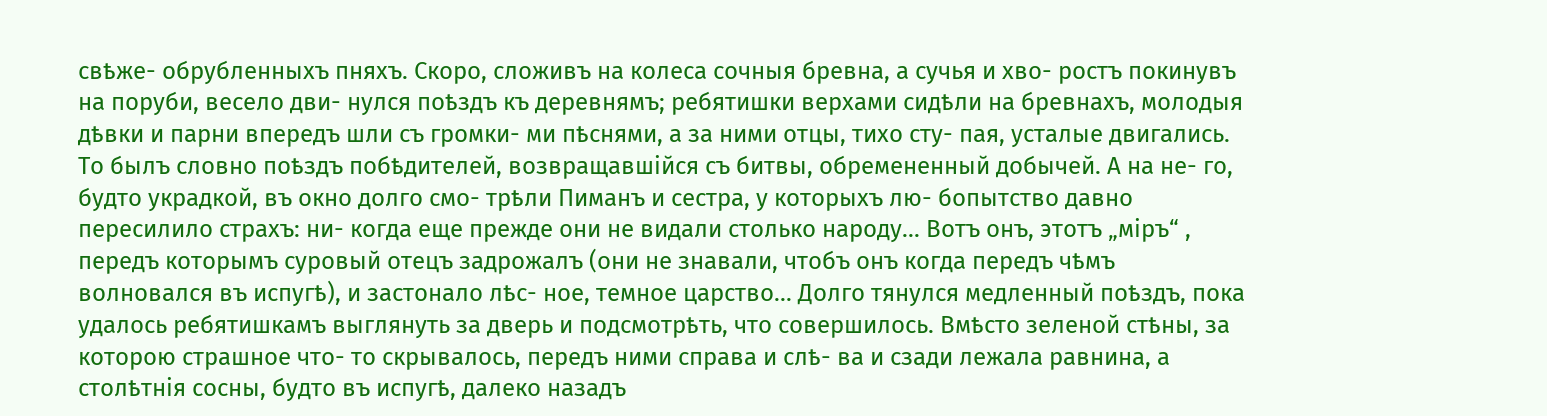свѣже- обрубленныхъ пняхъ. Скоро, сложивъ на колеса сочныя бревна, а сучья и хво- ростъ покинувъ на поруби, весело дви- нулся поѣздъ къ деревнямъ; ребятишки верхами сидѣли на бревнахъ, молодыя дѣвки и парни впередъ шли съ громки- ми пѣснями, а за ними отцы, тихо сту- пая, усталые двигались. То былъ словно поѣздъ побѣдителей, возвращавшійся съ битвы, обремененный добычей. А на не- го, будто украдкой, въ окно долго смо- трѣли Пиманъ и сестра, у которыхъ лю- бопытство давно пересилило страхъ: ни- когда еще прежде они не видали столько народу... Вотъ онъ, этотъ „міръ“ , передъ которымъ суровый отецъ задрожалъ (они не знавали, чтобъ онъ когда передъ чѣмъ волновался въ испугѣ), и застонало лѣс- ное, темное царство... Долго тянулся медленный поѣздъ, пока удалось ребятишкамъ выглянуть за дверь и подсмотрѣть, что совершилось. Вмѣсто зеленой стѣны, за которою страшное что- то скрывалось, передъ ними справа и слѣ- ва и сзади лежала равнина, а столѣтнія сосны, будто въ испугѣ, далеко назадъ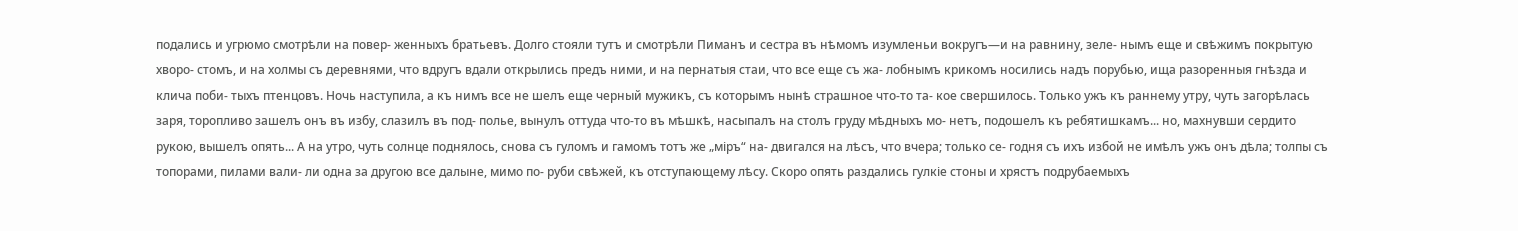подались и угрюмо смотрѣли на повер- женныхъ братьевъ. Долго стояли тутъ и смотрѣли Пиманъ и сестра въ нѣмомъ изумленьи вокругъ—и на равнину, зеле- нымъ еще и свѣжимъ покрытую хворо- стомъ, и на холмы съ деревнями, что вдругъ вдали открылись предъ ними, и на пернатыя стаи, что все еще съ жа- лобнымъ крикомъ носились надъ порубью, ища разоренныя гнѣзда и клича поби- тыхъ птенцовъ. Ночь наступила, а къ нимъ все не шелъ еще черный мужикъ, съ которымъ нынѣ страшное что-то та- кое свершилось. Только ужъ къ раннему утру, чуть загорѣлась заря, торопливо зашелъ онъ въ избу, слазилъ въ под- полье, вынулъ оттуда что-то въ мѣшкѣ, насыпалъ на столъ груду мѣдныхъ мо- нетъ, подошелъ къ ребятишкамъ... но, махнувши сердито рукою, вышелъ опять... А на утро, чуть солнце поднялось, снова съ гуломъ и гамомъ тотъ же „міръ“ на- двигался на лѣсъ, что вчера; только се- годня съ ихъ избой не имѣлъ ужъ онъ дѣла; толпы съ топорами, пилами вали- ли одна за другою все далыне, мимо по- руби свѣжей, къ отступающему лѣсу. Скоро опять раздались гулкіе стоны и хрястъ подрубаемыхъ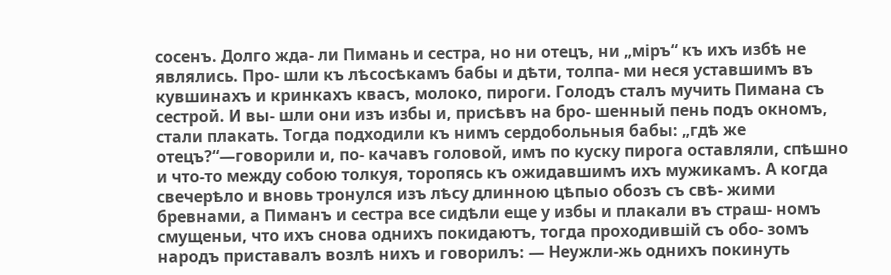сосенъ. Долго жда- ли Пимань и сестра, но ни отецъ, ни „міръ“ къ ихъ избѣ не являлись. Про- шли къ лѣсосѣкамъ бабы и дѣти, толпа- ми неся уставшимъ въ кувшинахъ и кринкахъ квасъ, молоко, пироги. Голодъ сталъ мучить Пимана съ сестрой. И вы- шли они изъ избы и, присѣвъ на бро- шенный пень подъ окномъ, стали плакать. Тогда подходили къ нимъ сердобольныя бабы: „гдѣ же отецъ?“—говорили и, по- качавъ головой, имъ по куску пирога оставляли, спѣшно и что-то между собою толкуя, торопясь къ ожидавшимъ ихъ мужикамъ. А когда свечерѣло и вновь тронулся изъ лѣсу длинною цѣпыо обозъ съ свѣ- жими бревнами, а Пиманъ и сестра все сидѣли еще у избы и плакали въ страш- номъ смущеньи, что ихъ снова однихъ покидаютъ, тогда проходившій съ обо- зомъ народъ приставалъ возлѣ нихъ и говорилъ: — Неужли-жь однихъ покинуть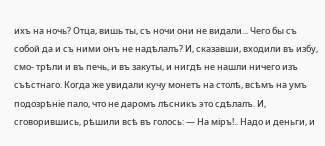ихъ на ночь? Отца, вишь ты, съ ночи они не видали... Чего бы съ собой да и съ ними онъ не надѣлалъ? И, сказавши, входили въ избу, смо- трѣли и въ печь, и въ закуты, и нигдѣ не нашли ничего изъ съѣстнаго. Когда же увидали кучу монетъ на столѣ, всѣмъ на умъ подозрѣніе пало, что не даромъ лѣсникъ это сдѣлалъ. И, сговорившись, рѣшили всѣ въ голось: — На міръ!.. Надо и деньги, и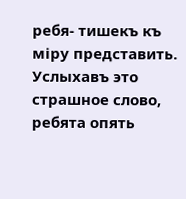ребя- тишекъ къ міру представить. Услыхавъ это страшное слово, ребята опять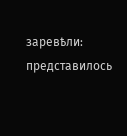заревѣли: представилось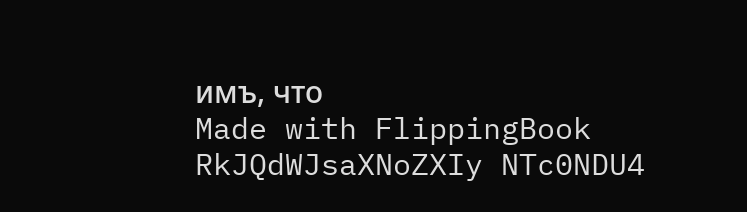имъ, что
Made with FlippingBook
RkJQdWJsaXNoZXIy NTc0NDU4